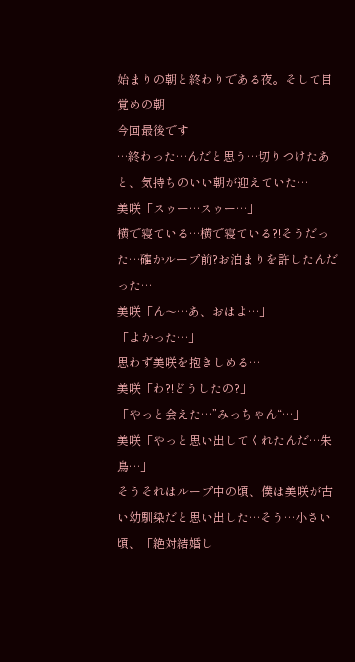始まりの朝と終わりである夜。そして目覚めの朝
今回最後です
…終わった…んだと思う…切りつけたあと、気持ちのいい朝が迎えていた…
美咲「スゥー…スゥー…」
横で寝ている…横で寝ている?!そうだった…確かループ前?お泊まりを許したんだった…
美咲「ん〜…あ、おはよ…」
「よかった…」
思わず美咲を抱きしめる…
美咲「わ?!どうしたの?」
「やっと会えた…”みっちゃん“…」
美咲「やっと思い出してくれたんだ…朱鳥…」
そうそれはループ中の頃、僕は美咲が古い幼馴染だと思い出した…そう…小さい頃、「絶対結婚し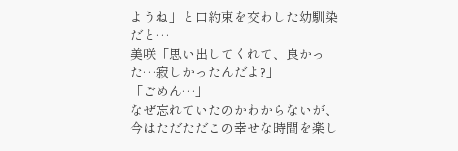ようね」と口約束を交わした幼馴染だと…
美咲「思い出してくれて、良かった…寂しかったんだよ?」
「ごめん…」
なぜ忘れていたのかわからないが、今はただただこの幸せな時間を楽し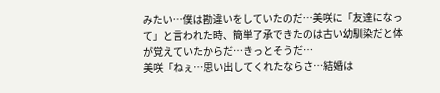みたい…僕は勘違いをしていたのだ…美咲に「友達になって」と言われた時、簡単了承できたのは古い幼馴染だと体が覚えていたからだ…きっとそうだ…
美咲「ねぇ…思い出してくれたならさ…結婚は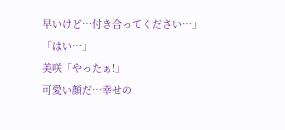早いけど…付き合ってください…」
「はい…」
美咲「やったぁ!」
可愛い顔だ…幸せの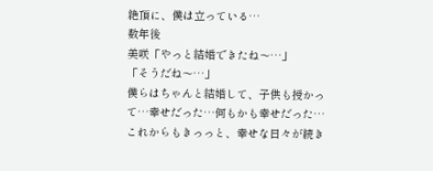絶頂に、僕は立っている…
数年後
美咲「やっと結婚できたね〜…」
「そうだね〜…」
僕らはちゃんと結婚して、子供も授かって…幸せだった…何もかも幸せだった…
これからもきっっと、幸せな日々が続き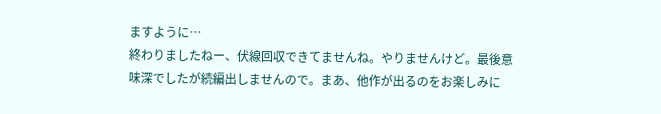ますように…
終わりましたねー、伏線回収できてませんね。やりませんけど。最後意味深でしたが続編出しませんので。まあ、他作が出るのをお楽しみに